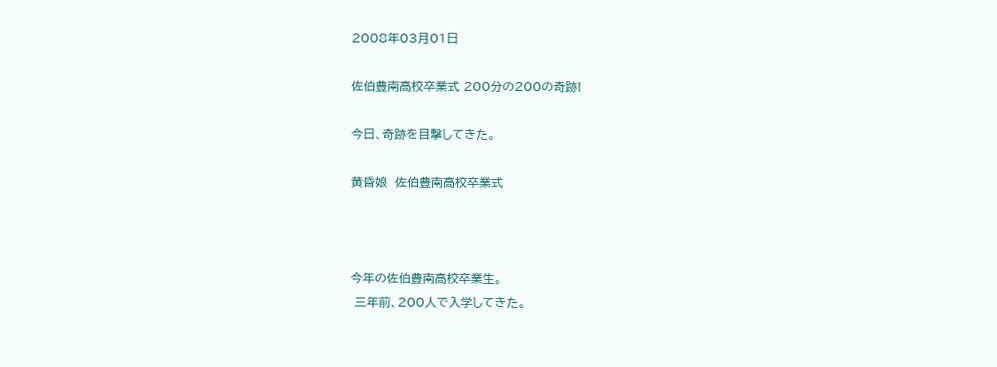2008年03月01日

佐伯豊南高校卒業式 200分の200の奇跡!

今日、奇跡を目撃してきた。

黄昏娘  佐伯豊南高校卒業式



今年の佐伯豊南高校卒業生。
 三年前、200人で入学してきた。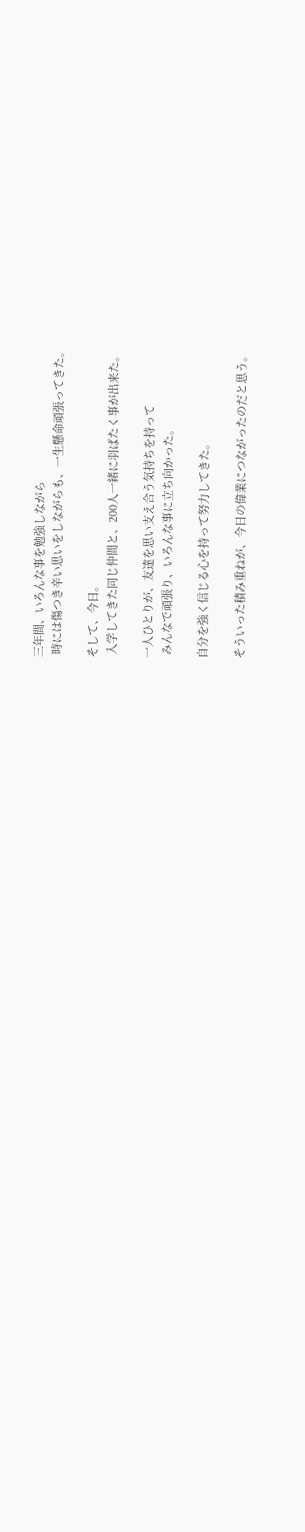三年間、いろんな事を勉強しながら
 時には傷つき辛い思いをしながらも、一生懸命頑張ってきた。

そして、今日。
 入学してきた同じ仲間と、200人一緒に羽ばたく事が出来た。

一人ひとりが、友達を思い支え合う気持ちを持って
 みんなで頑張り、いろんな事に立ち向かった。

自分を強く信じる心を持って努力してきた。

そういった積み重ねが、今日の偉業につながったのだと思う。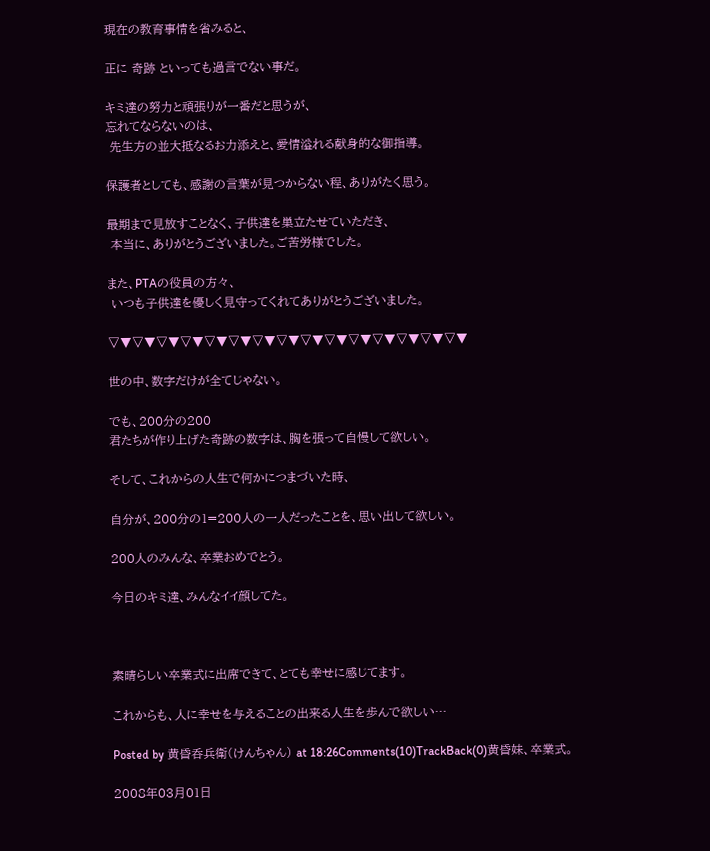現在の教育事情を省みると、

正に 奇跡 といっても過言でない事だ。

キミ達の努力と頑張りが一番だと思うが、
忘れてならないのは、
 先生方の並大抵なるお力添えと、愛情溢れる献身的な御指導。

保護者としても、感謝の言葉が見つからない程、ありがたく思う。

最期まで見放すことなく、子供達を巣立たせていただき、
 本当に、ありがとうございました。ご苦労様でした。

また、PTAの役員の方々、
 いつも子供達を優しく見守ってくれてありがとうございました。

▽▼▽▼▽▼▽▼▽▼▽▼▽▼▽▼▽▼▽▼▽▼▽▼▽▼▽▼▽▼

世の中、数字だけが全てじゃない。

でも、200分の200
君たちが作り上げた奇跡の数字は、胸を張って自慢して欲しい。

そして、これからの人生で何かにつまづいた時、

自分が、200分の1=200人の一人だったことを、思い出して欲しい。

200人のみんな、卒業おめでとう。

今日のキミ達、みんなイイ顔してた。



素晴らしい卒業式に出席できて、とても幸せに感じてます。

これからも、人に幸せを与えることの出来る人生を歩んで欲しい…

Posted by 黄昏呑兵衛(けんちゃん) at 18:26Comments(10)TrackBack(0)黄昏妹、卒業式。

2008年03月01日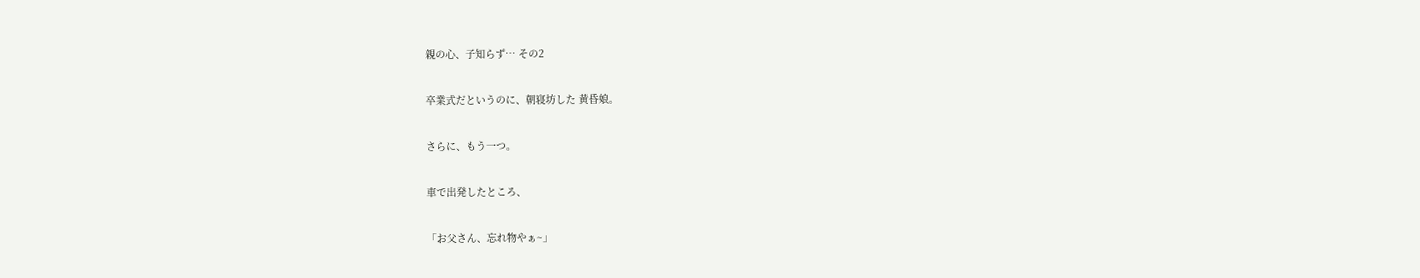親の心、子知らず… その2

卒業式だというのに、朝寝坊した 黄昏娘。

さらに、もう一つ。

車で出発したところ、

「お父さん、忘れ物やぁ~」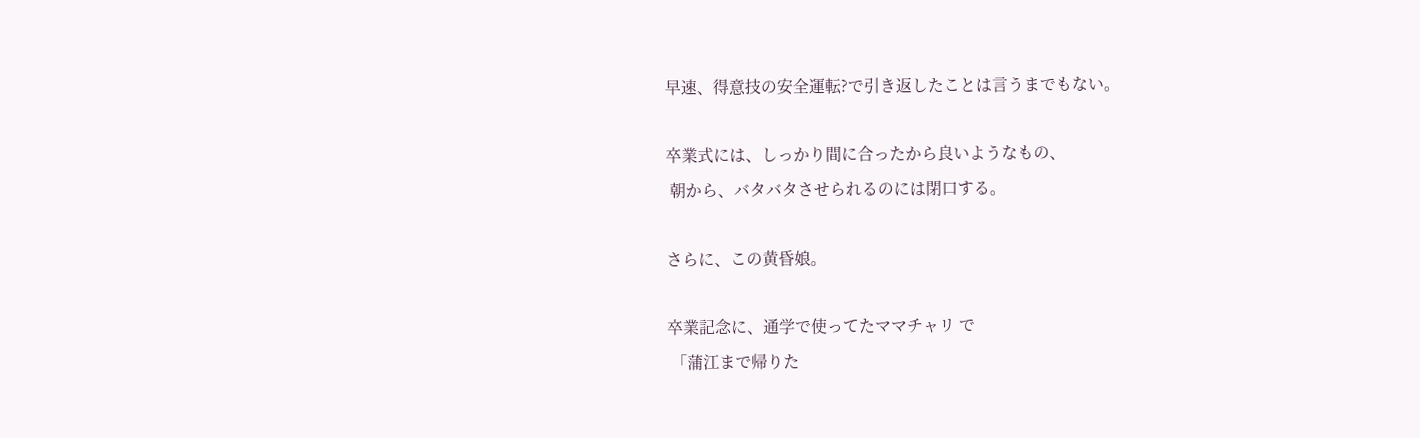早速、得意技の安全運転?で引き返したことは言うまでもない。

卒業式には、しっかり間に合ったから良いようなもの、
 朝から、バタバタさせられるのには閉口する。

さらに、この黄昏娘。

卒業記念に、通学で使ってたママチャリ で
 「蒲江まで帰りた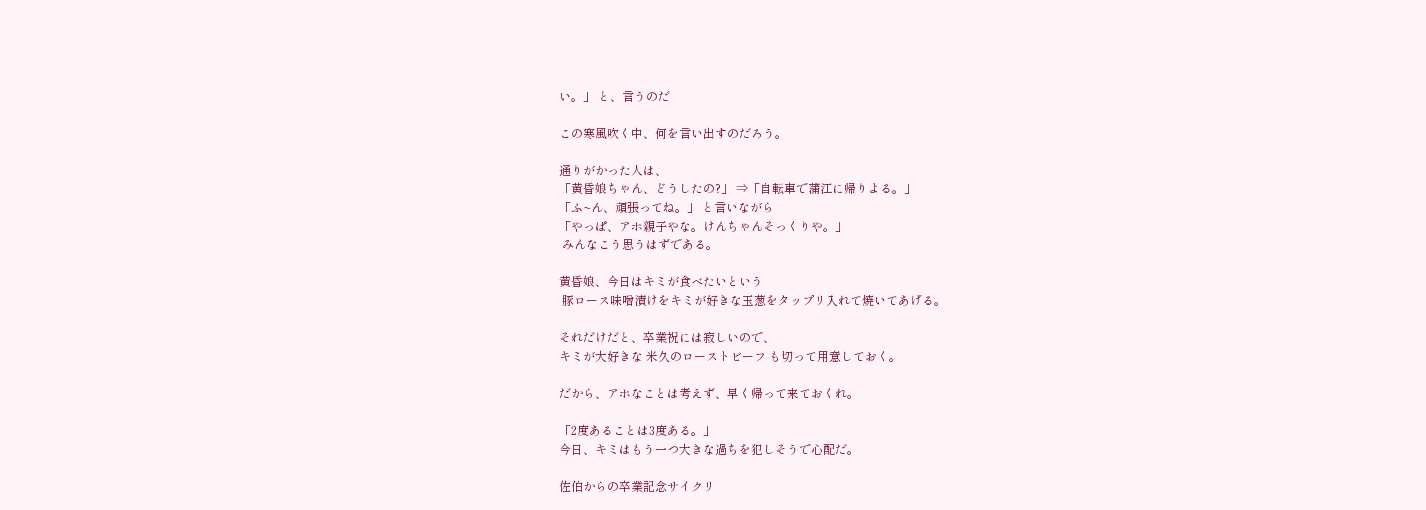い。」 と、言うのだ

この寒風吹く中、何を言い出すのだろう。

通りがかった人は、
「黄昏娘ちゃん、どうしたの?」 ⇒「自転車で蒲江に帰りよる。」
「ふ~ん、頑張ってね。」 と言いながら
「やっぱ、アホ親子やな。けんちゃんそっくりや。」
 みんなこう思うはずである。

黄昏娘、今日はキミが食べたいという
 豚ロース味噌漬けをキミが好きな玉葱をタップリ入れて焼いてあげる。

それだけだと、卒業祝には寂しいので、
キミが大好きな 米久のローストビーフ も切って用意しておく。

だから、アホなことは考えず、早く帰って来ておくれ。

「2度あることは3度ある。」
今日、キミはもう一つ大きな過ちを犯しそうで心配だ。

佐伯からの卒業記念サイクリ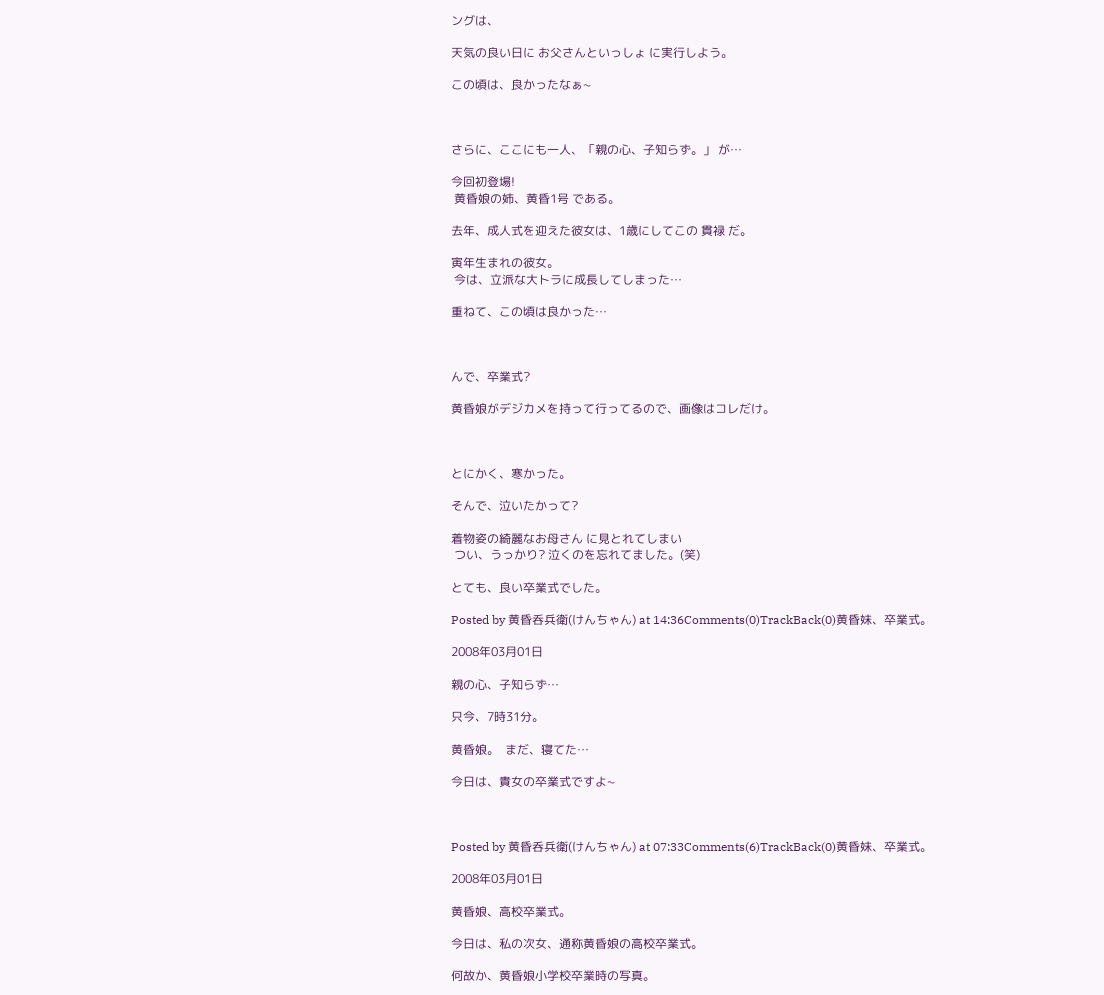ングは、

天気の良い日に お父さんといっしょ に実行しよう。

この頃は、良かったなぁ~



さらに、ここにも一人、「親の心、子知らず。」 が…

今回初登場!
 黄昏娘の姉、黄昏1号 である。

去年、成人式を迎えた彼女は、1歳にしてこの 貫禄 だ。

寅年生まれの彼女。
 今は、立派な大トラに成長してしまった…

重ねて、この頃は良かった…



んで、卒業式?

黄昏娘がデジカメを持って行ってるので、画像はコレだけ。



とにかく、寒かった。

そんで、泣いたかって?

着物姿の綺麗なお母さん に見とれてしまい
 つい、うっかり? 泣くのを忘れてました。(笑)

とても、良い卒業式でした。

Posted by 黄昏呑兵衛(けんちゃん) at 14:36Comments(0)TrackBack(0)黄昏妹、卒業式。

2008年03月01日

親の心、子知らず…

只今、7時31分。

黄昏娘。  まだ、寝てた…

今日は、貴女の卒業式ですよ~



Posted by 黄昏呑兵衛(けんちゃん) at 07:33Comments(6)TrackBack(0)黄昏妹、卒業式。

2008年03月01日

黄昏娘、高校卒業式。

今日は、私の次女、通称黄昏娘の高校卒業式。

何故か、黄昏娘小学校卒業時の写真。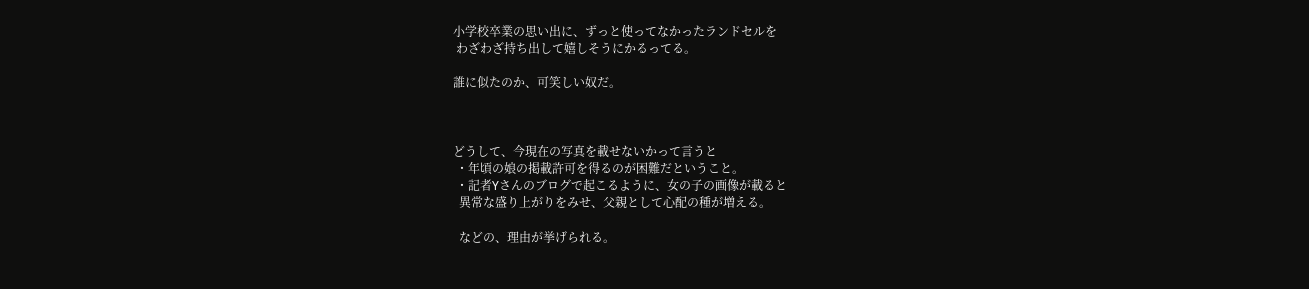小学校卒業の思い出に、ずっと使ってなかったランドセルを
 わざわざ持ち出して嬉しそうにかるってる。

誰に似たのか、可笑しい奴だ。



どうして、今現在の写真を載せないかって言うと
 ・年頃の娘の掲載許可を得るのが困難だということ。
 ・記者Yさんのブログで起こるように、女の子の画像が載ると
  異常な盛り上がりをみせ、父親として心配の種が増える。

  などの、理由が挙げられる。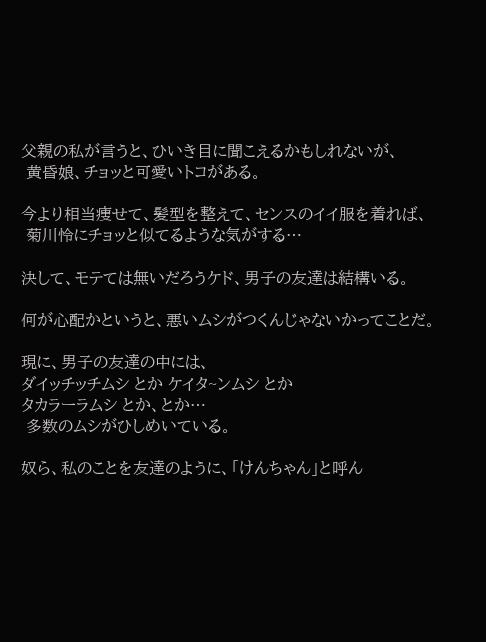父親の私が言うと、ひいき目に聞こえるかもしれないが、
 黄昏娘、チョッと可愛いトコがある。

今より相当痩せて、髪型を整えて、センスのイイ服を着れば、
 菊川怜にチョッと似てるような気がする…

決して、モテては無いだろうケド、男子の友達は結構いる。

何が心配かというと、悪いムシがつくんじゃないかってことだ。

現に、男子の友達の中には、
ダイッチッチムシ とか ケイタ~ンムシ とか
タカラーラムシ とか、とか…
 多数のムシがひしめいている。

奴ら、私のことを友達のように、「けんちゃん」と呼ん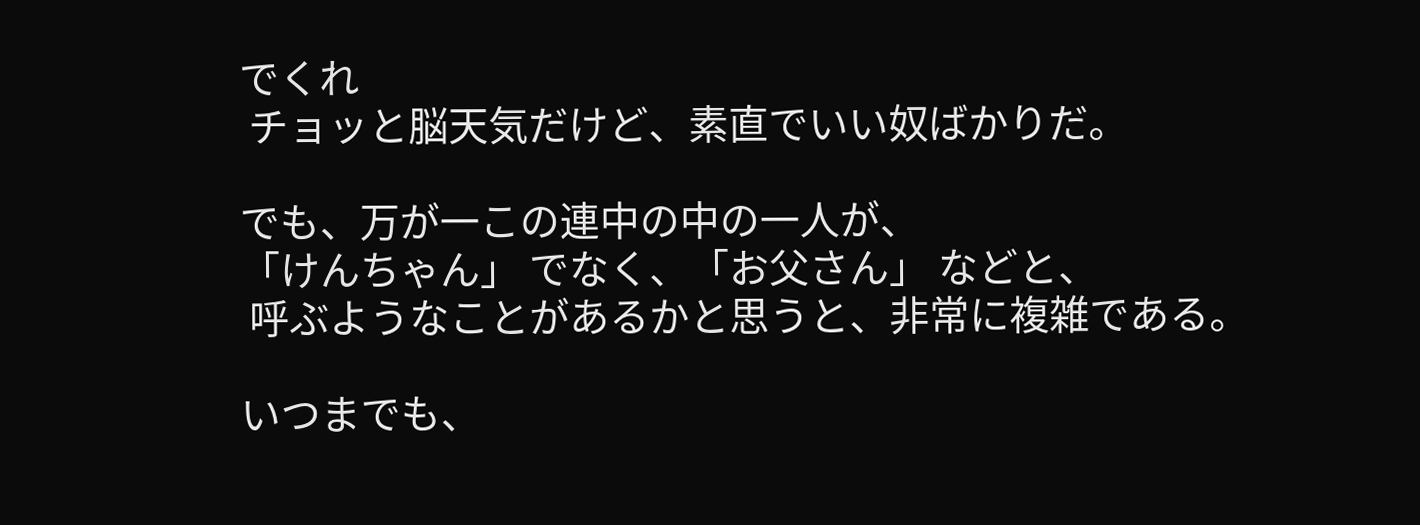でくれ
 チョッと脳天気だけど、素直でいい奴ばかりだ。

でも、万が一この連中の中の一人が、
「けんちゃん」 でなく、「お父さん」 などと、
 呼ぶようなことがあるかと思うと、非常に複雑である。

いつまでも、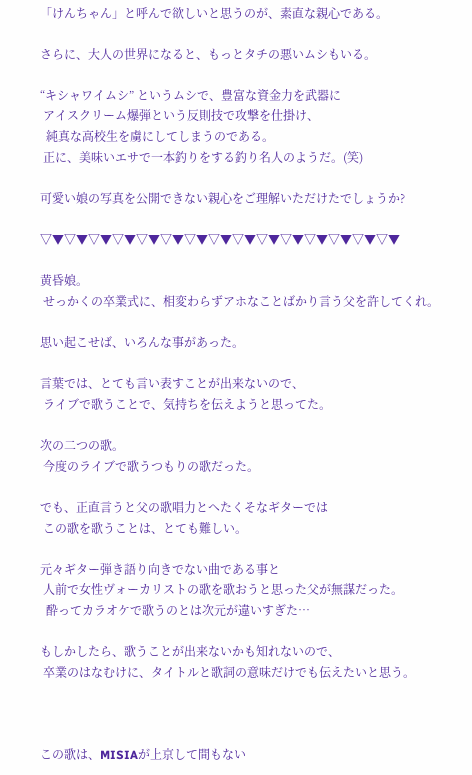「けんちゃん」と呼んで欲しいと思うのが、素直な親心である。

さらに、大人の世界になると、もっとタチの悪いムシもいる。

“キシャワイムシ” というムシで、豊富な資金力を武器に
 アイスクリーム爆弾という反則技で攻撃を仕掛け、
  純真な高校生を虜にしてしまうのである。
 正に、美味いエサで一本釣りをする釣り名人のようだ。(笑)

可愛い娘の写真を公開できない親心をご理解いただけたでしょうか?

▽▼▽▼▽▼▽▼▽▼▽▼▽▼▽▼▽▼▽▼▽▼▽▼▽▼▽▼▽▼

黄昏娘。
 せっかくの卒業式に、相変わらずアホなことばかり言う父を許してくれ。

思い起こせば、いろんな事があった。

言葉では、とても言い表すことが出来ないので、
 ライブで歌うことで、気持ちを伝えようと思ってた。

次の二つの歌。
 今度のライブで歌うつもりの歌だった。

でも、正直言うと父の歌唱力とへたくそなギターでは
 この歌を歌うことは、とても難しい。

元々ギター弾き語り向きでない曲である事と
 人前で女性ヴォーカリストの歌を歌おうと思った父が無謀だった。
  酔ってカラオケで歌うのとは次元が違いすぎた…

もしかしたら、歌うことが出来ないかも知れないので、
 卒業のはなむけに、タイトルと歌詞の意味だけでも伝えたいと思う。



この歌は、MISIAが上京して間もない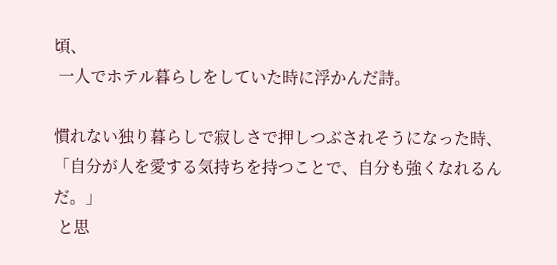頃、
 一人でホテル暮らしをしていた時に浮かんだ詩。

慣れない独り暮らしで寂しさで押しつぶされそうになった時、
「自分が人を愛する気持ちを持つことで、自分も強くなれるんだ。」
 と思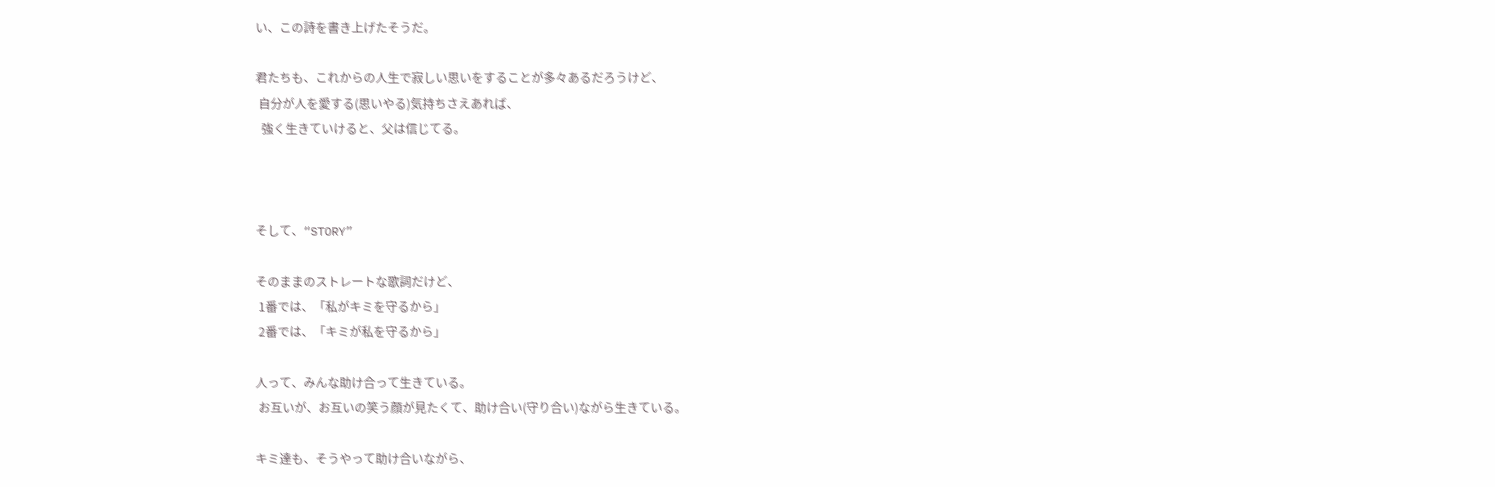い、この詩を書き上げたそうだ。

君たちも、これからの人生で寂しい思いをすることが多々あるだろうけど、
 自分が人を愛する(思いやる)気持ちさえあれば、
  強く生きていけると、父は信じてる。



そして、“STORY”

そのままのストレートな歌詞だけど、
 1番では、「私がキミを守るから」
 2番では、「キミが私を守るから」

人って、みんな助け合って生きている。
 お互いが、お互いの笑う顔が見たくて、助け合い(守り合い)ながら生きている。

キミ達も、そうやって助け合いながら、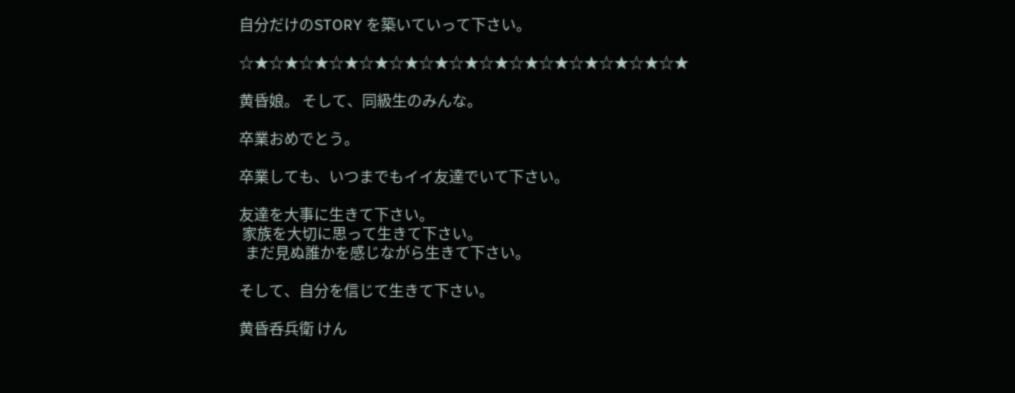自分だけのSTORY を築いていって下さい。

☆★☆★☆★☆★☆★☆★☆★☆★☆★☆★☆★☆★☆★☆★☆★

黄昏娘。 そして、同級生のみんな。

卒業おめでとう。

卒業しても、いつまでもイイ友達でいて下さい。

友達を大事に生きて下さい。
 家族を大切に思って生きて下さい。
  まだ見ぬ誰かを感じながら生きて下さい。

そして、自分を信じて生きて下さい。

黄昏呑兵衛 けん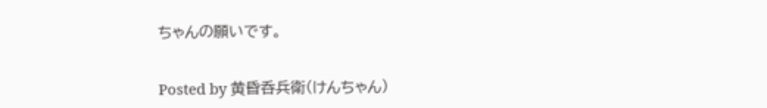ちゃんの願いです。


Posted by 黄昏呑兵衛(けんちゃん)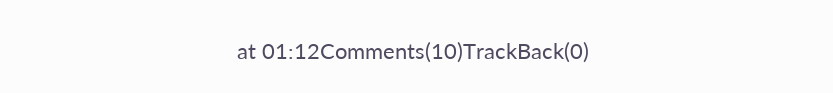at 01:12Comments(10)TrackBack(0)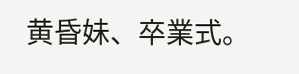黄昏妹、卒業式。